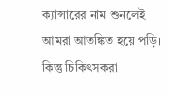ক্যান্সারের নাম শুনলেই আমরা আতঙ্কিত হয়ে পড়ি। কিন্তু চিকিৎসকরা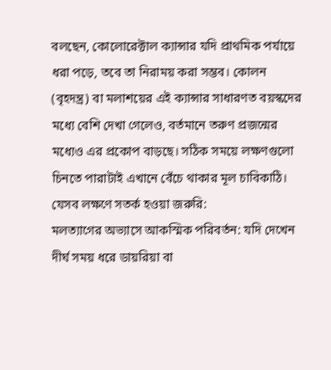বলছেন, কোলোরেক্টাল ক্যান্সার যদি প্রাথমিক পর্যায়ে ধরা পড়ে, তবে তা নিরাময় করা সম্ভব। কোলন (বৃহদন্ত্র) বা মলাশয়ের এই ক্যান্সার সাধারণত বয়স্কদের মধ্যে বেশি দেখা গেলেও, বর্তমানে তরুণ প্রজন্মের মধ্যেও এর প্রকোপ বাড়ছে। সঠিক সময়ে লক্ষণগুলো চিনতে পারাটাই এখানে বেঁচে থাকার মূল চাবিকাঠি।
যেসব লক্ষণে সতর্ক হওয়া জরুরি:
মলত্যাগের অভ্যাসে আকস্মিক পরিবর্তন: যদি দেখেন দীর্ঘ সময় ধরে ডায়রিয়া বা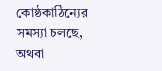কোষ্ঠকাঠিন্যের সমস্যা চলছে, অথবা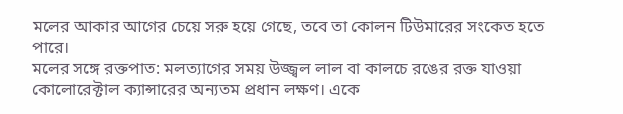মলের আকার আগের চেয়ে সরু হয়ে গেছে, তবে তা কোলন টিউমারের সংকেত হতে পারে।
মলের সঙ্গে রক্তপাত: মলত্যাগের সময় উজ্জ্বল লাল বা কালচে রঙের রক্ত যাওয়া কোলোরেক্টাল ক্যান্সারের অন্যতম প্রধান লক্ষণ। একে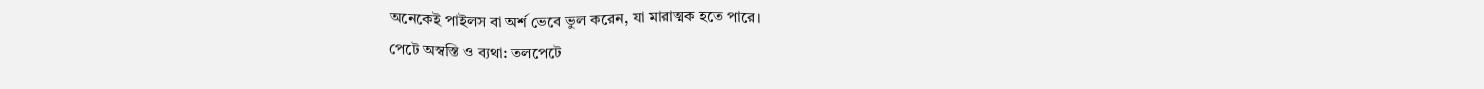অনেকেই পাইলস বা অর্শ ভেবে ভুল করেন, যা মারাত্মক হতে পারে।
পেটে অস্বস্তি ও ব্যথা: তলপেটে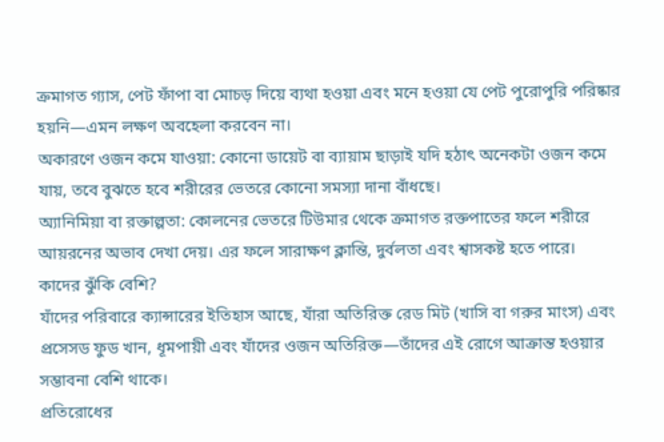ক্রমাগত গ্যাস, পেট ফাঁপা বা মোচড় দিয়ে ব্যথা হওয়া এবং মনে হওয়া যে পেট পুরোপুরি পরিষ্কার হয়নি—এমন লক্ষণ অবহেলা করবেন না।
অকারণে ওজন কমে যাওয়া: কোনো ডায়েট বা ব্যায়াম ছাড়াই যদি হঠাৎ অনেকটা ওজন কমে যায়, তবে বুঝতে হবে শরীরের ভেতরে কোনো সমস্যা দানা বাঁধছে।
অ্যানিমিয়া বা রক্তাল্পতা: কোলনের ভেতরে টিউমার থেকে ক্রমাগত রক্তপাতের ফলে শরীরে আয়রনের অভাব দেখা দেয়। এর ফলে সারাক্ষণ ক্লান্তি, দুর্বলতা এবং শ্বাসকষ্ট হতে পারে।
কাদের ঝুঁকি বেশি?
যাঁদের পরিবারে ক্যান্সারের ইতিহাস আছে, যাঁরা অতিরিক্ত রেড মিট (খাসি বা গরুর মাংস) এবং প্রসেসড ফুড খান, ধূমপায়ী এবং যাঁদের ওজন অতিরিক্ত—তাঁদের এই রোগে আক্রান্ত হওয়ার সম্ভাবনা বেশি থাকে।
প্রতিরোধের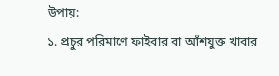উপায়:
১. প্রচুর পরিমাণে ফাইবার বা আঁশযুক্ত খাবার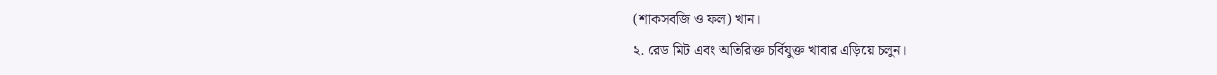(শাকসবজি ও ফল) খান।
২. রেড মিট এবং অতিরিক্ত চর্বিযুক্ত খাবার এড়িয়ে চলুন।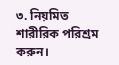৩. নিয়মিত শারীরিক পরিশ্রম করুন।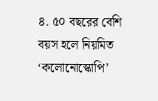৪. ৫০ বছরের বেশি বয়স হলে নিয়মিত ‘কলোনোস্কোপি’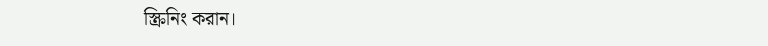স্ক্রিনিং করান।